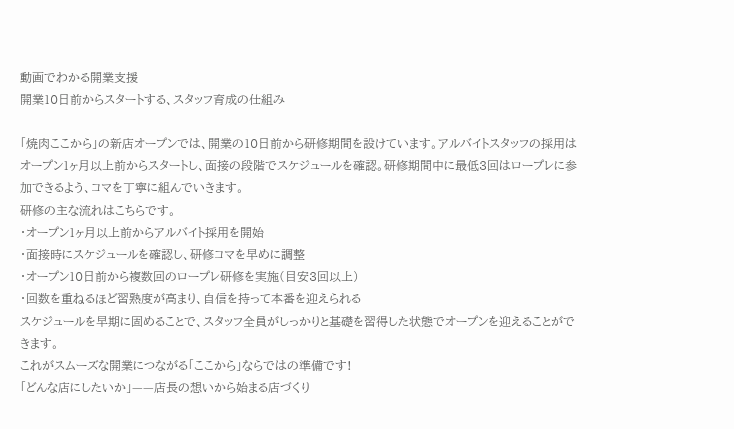動画でわかる開業支援
開業10日前からスタートする、スタッフ育成の仕組み

「焼肉ここから」の新店オープンでは、開業の10日前から研修期間を設けています。アルバイトスタッフの採用はオープン1ヶ月以上前からスタートし、面接の段階でスケジュールを確認。研修期間中に最低3回はロープレに参加できるよう、コマを丁寧に組んでいきます。
研修の主な流れはこちらです。
・オープン1ヶ月以上前からアルバイト採用を開始
・面接時にスケジュールを確認し、研修コマを早めに調整
・オープン10日前から複数回のロープレ研修を実施(目安3回以上)
・回数を重ねるほど習熟度が高まり、自信を持って本番を迎えられる
スケジュールを早期に固めることで、スタッフ全員がしっかりと基礎を習得した状態でオープンを迎えることができます。
これがスムーズな開業につながる「ここから」ならではの準備です!
「どんな店にしたいか」——店長の想いから始まる店づくり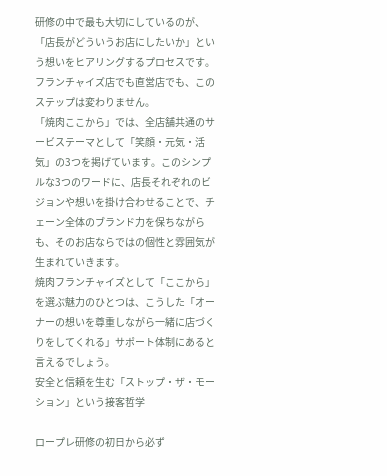研修の中で最も大切にしているのが、「店長がどういうお店にしたいか」という想いをヒアリングするプロセスです。フランチャイズ店でも直営店でも、このステップは変わりません。
「焼肉ここから」では、全店舗共通のサービステーマとして「笑顔・元気・活気」の3つを掲げています。このシンプルな3つのワードに、店長それぞれのビジョンや想いを掛け合わせることで、チェーン全体のブランド力を保ちながらも、そのお店ならではの個性と雰囲気が生まれていきます。
焼肉フランチャイズとして「ここから」を選ぶ魅力のひとつは、こうした「オーナーの想いを尊重しながら一緒に店づくりをしてくれる」サポート体制にあると言えるでしょう。
安全と信頼を生む「ストップ・ザ・モーション」という接客哲学

ロープレ研修の初日から必ず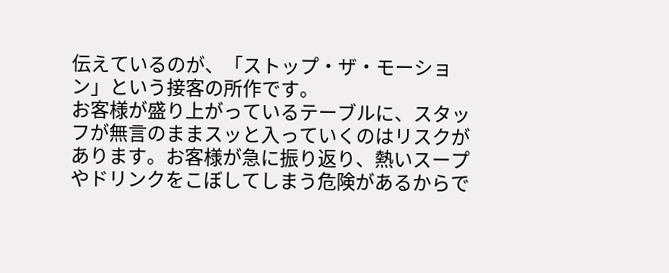伝えているのが、「ストップ・ザ・モーション」という接客の所作です。
お客様が盛り上がっているテーブルに、スタッフが無言のままスッと入っていくのはリスクがあります。お客様が急に振り返り、熱いスープやドリンクをこぼしてしまう危険があるからで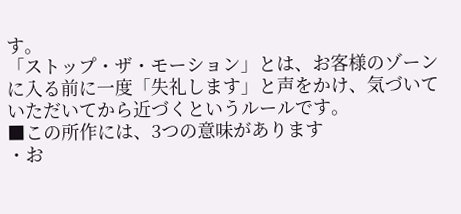す。
「ストップ・ザ・モーション」とは、お客様のゾーンに入る前に一度「失礼します」と声をかけ、気づいていただいてから近づくというルールです。
■この所作には、3つの意味があります
・お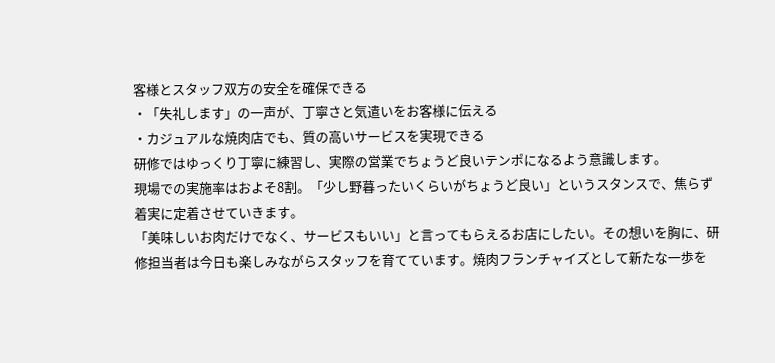客様とスタッフ双方の安全を確保できる
・「失礼します」の一声が、丁寧さと気遣いをお客様に伝える
・カジュアルな焼肉店でも、質の高いサービスを実現できる
研修ではゆっくり丁寧に練習し、実際の営業でちょうど良いテンポになるよう意識します。
現場での実施率はおよそ8割。「少し野暮ったいくらいがちょうど良い」というスタンスで、焦らず着実に定着させていきます。
「美味しいお肉だけでなく、サービスもいい」と言ってもらえるお店にしたい。その想いを胸に、研修担当者は今日も楽しみながらスタッフを育てています。焼肉フランチャイズとして新たな一歩を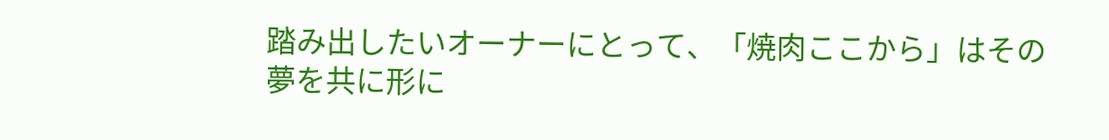踏み出したいオーナーにとって、「焼肉ここから」はその夢を共に形に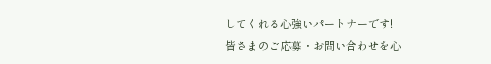してくれる心強いパートナーです!
皆さまのご応募・お問い合わせを心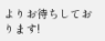よりお待ちしております!